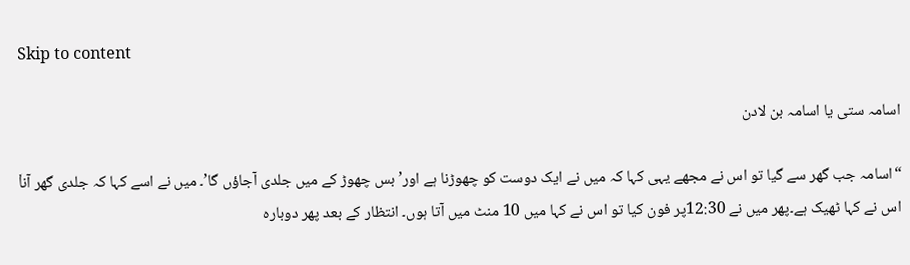Skip to content

اسامہ ستی یا اسامہ بن لادن

“اسامہ جب گھر سے گیا تو اس نے مجھے یہی کہا کہ میں نے ایک دوست کو چھوڑنا ہے اور’ بس چھوڑ کے میں جلدی آجاؤں گا’۔ میں نے اسے کہا کہ جلدی گھر آناٗ اس نے کہا ٹھیک ہے۔پھر میں نے 12:30پر فون کیا تو اس نے کہا میں 10 منٹ میں آتا ہوں۔ انتظار کے بعد پھر دوبارہ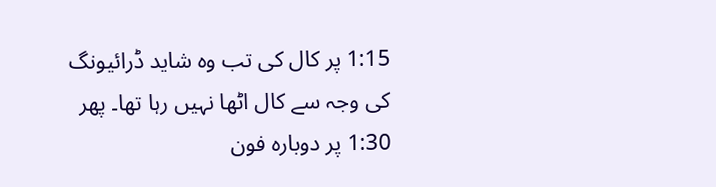1:15 پر کال کی تب وہ شاید ڈرائیونگ کی وجہ سے کال اٹھا نہیں رہا تھا۔ پھر 1:30 پر دوبارہ فون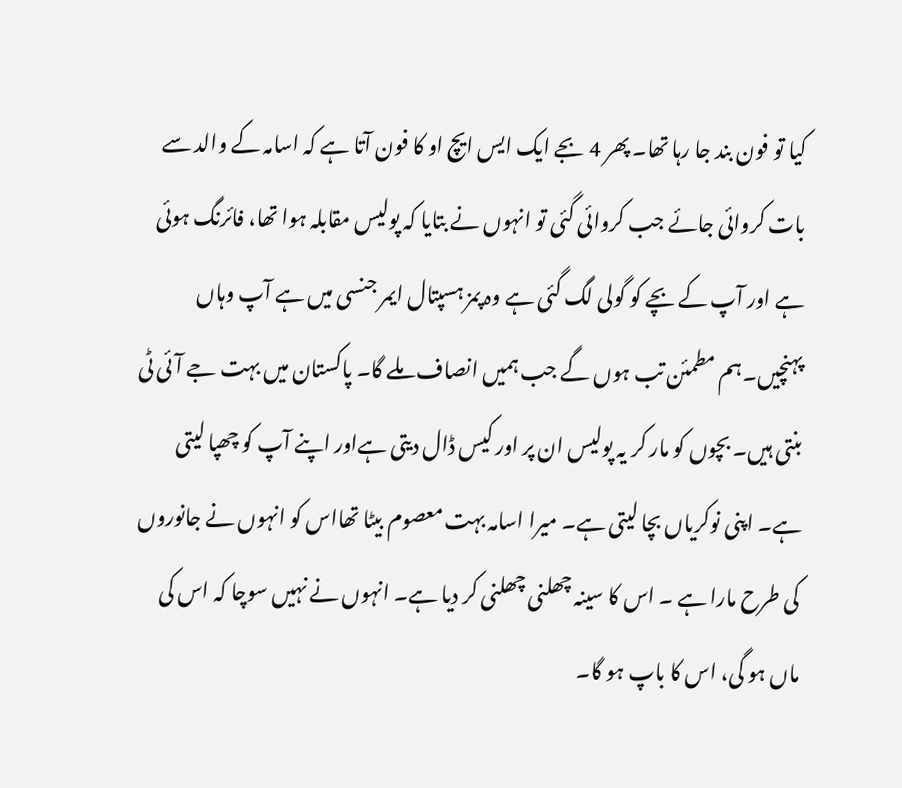کیا تو فون بند جا رہا تھا۔ پھر 4 بجے ایک ایس ایچ او کا فون آتا ہے کہ اسامہ کے والد سے بات کروائی جائے جب کروائی گئی تو انہوں نے بتایا کہ پولیس مقابلہ ہوا تھا، فائرنگ ہوئی ہے اور آپ کے بچے کو گولی لگ گئی ہے وہ پمز ہسپتال ایمر جنسی میں ہے آپ وہاں پہنچیں۔ہم مطمئن تب ہوں گے جب ہمیں انصاف ملے گا۔ پاکستان میں بہت جے آئی ٹی بنتی ہیں۔ بچوں کو مار کر یہ پولیس ان پر اور کیس ڈال دیتی ہےاور اپنے آپ کو چھپا لیتی ہے۔ اپنی نوکریاں بچا لیتی ہے۔ میرا اسامہ بہت معصوم بیٹا تھااس کو انہوں نے جانوروں کی طرح مارا ہے ۔ اس کا سینہ چھلنی چھلنی کر دیا ہے۔ انہوں نے نہیں سوچا کہ اس کی ماں ہو گی، اس کا باپ ہو گا۔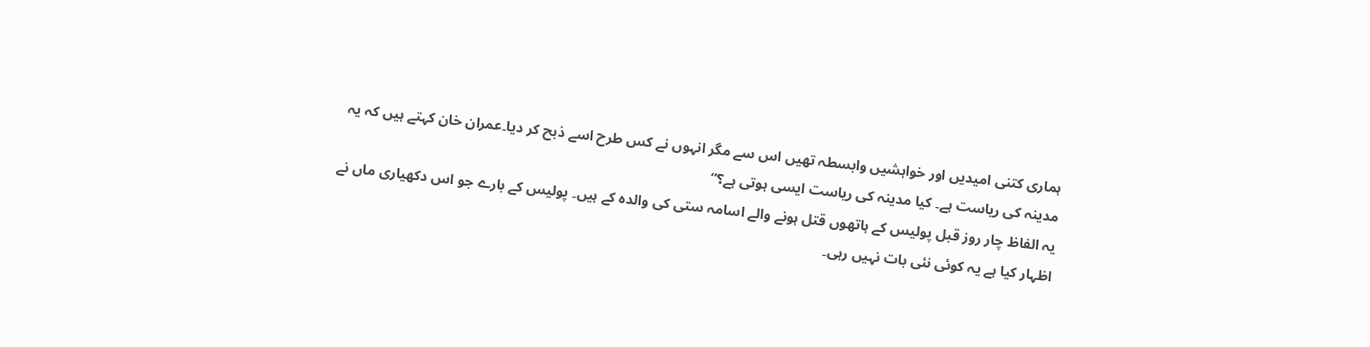ہماری کتنی امیدیں اور خواہشیں وابسطہ تھیں اس سے مگر انہوں نے کس طرح اسے ذبح کر دیا۔عمران خان کہتے ہیں کہ یہ مدینہ کی ریاست ہے۔ کیا مدینہ کی ریاست ایسی ہوتی ہے؟”
یہ الفاظ چار روز قبل پولیس کے ہاتھوں قتل ہونے والے اسامہ ستی کی والدہ کے ہیں۔ پولیس کے بارے جو اس دکھیاری ماں نے اظہار کیا ہے یہ کوئی نئی بات نہیں رہی۔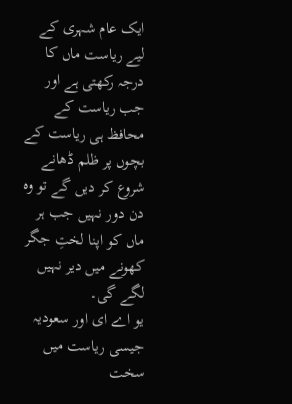ایک عام شہری کے لیے ریاست ماں کا درجہ رکھتی ہے اور جب ریاست کے محافظ ہی ریاست کے بچوں پر ظلم ڈھانے شروع کر دیں گے تو وہ دن دور نہیں جب ہر ماں کو اپنا لختِ جگر کھونے میں دیر نہیں لگے گی۔
یو اے ای اور سعودیہ جیسی ریاست میں سخت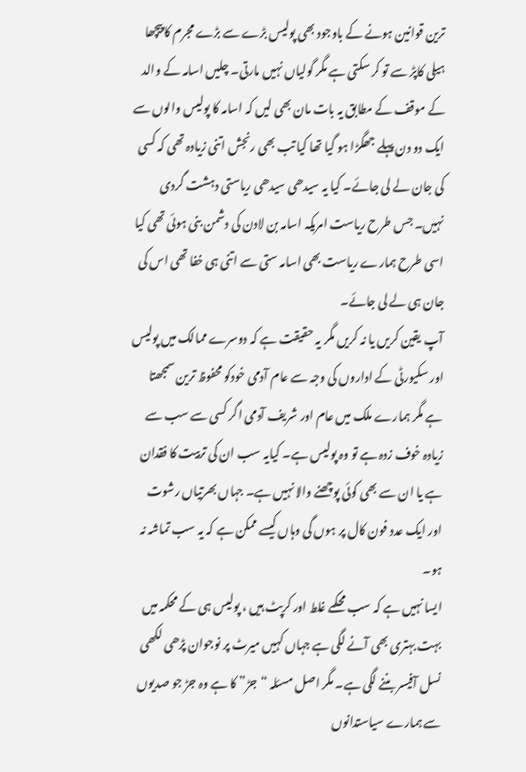ترین قوانین ہونے کے باوجود بھی پولیس بڑے سے بڑے مجرم کا پیچھا ہیلی کاپڑ سے تو کر سکتی ہے مگر گولیاں نہیں مارتی۔ چلیں اسامہ کے والد کے موقف کے مطابق یہ بات مان بھی لیں کہ اسامہ کا پولیس والوں سے ایک دو دن پہلے جھگڑا ہو گیا تھا کیا تب بھی رنجش اتنی زیادہ تھی کہ کسی کی جان لے لی جائے۔ کیا یہ سیدھی سیدھی ریاستی دہشت گردی نہیں۔ جس طرح ریاست امریکہ اسامہ بن لادن کی دشمن بنی ہوئی تھی کیا اسی طرح ہمارے ریاست بھی اسامہ ستی سے اتنی ہی خفا تھی اس کی جان ہی لے لی جائے۔
آپ یقین کریں یا نہ کریں مگر یہ حقیقت ہے کہ دوسرے ممالک میں پولیس اور سکیورٹی کے اداروں کی وجہ سے عام آدمی خودکو محفوظ ترین سمجھتا ہے مگر ہمارے ملک میں عام اور شریف آدمی اگر کسی سے سب سے زیادہ خوف زدہ ہے تو وہ پولیس ہے۔ کیایہ سب ان کی تربیت کا فقدان ہے یا ان سے بھی کوئی پوچھنے والا نہیں ہے۔ جہاں بھرتیاں رشوت اور ایک عدد فون کال پر ہوں گی وہاں کیسے ممکن ہے کہ یہ سب تماشہ نہ ہو۔
ایسا نہیں ہے کہ سب محکمے غلط اور کرپٹ ہیں ، پولیس ہی کے محکمہ میں بہت بہتری بھی آنے لگی ہے جہاں کہیں میرٹ پر نوجوان پڑھی لکھی نسل آفیسر بننے لگی ہے۔ مگر اصل مسئلہ “جڑ” کا ہے وہ جڑ جو صدیوں سے ہمارے سیاستدانوں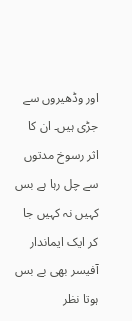اور وڈھیروں سے جڑی ہیں۔ ان کا اثر رسوخ مدتوں سے چل رہا ہے بس کہیں نہ کہیں جا کر ایک ایماندار آفیسر بھی بے بس ہوتا نظر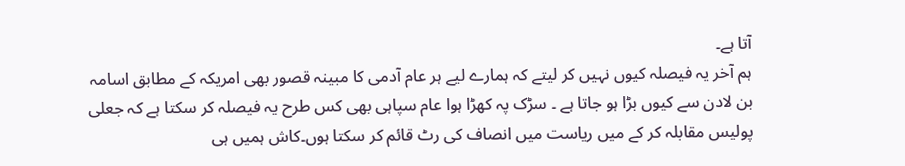آتا ہے۔
ہم آخر یہ فیصلہ کیوں نہیں کر لیتے کہ ہمارے لیے ہر عام آدمی کا مبینہ قصور بھی امریکہ کے مطابق اسامہ بن لادن سے کیوں بڑا ہو جاتا ہے ۔ سڑک پہ کھڑا ہوا عام سپاہی بھی کس طرح یہ فیصلہ کر سکتا ہے کہ جعلی پولیس مقابلہ کر کے میں ریاست میں انصاف کی رٹ قائم کر سکتا ہوں۔کاش ہمیں ہی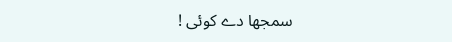سمجھا دے کوئی !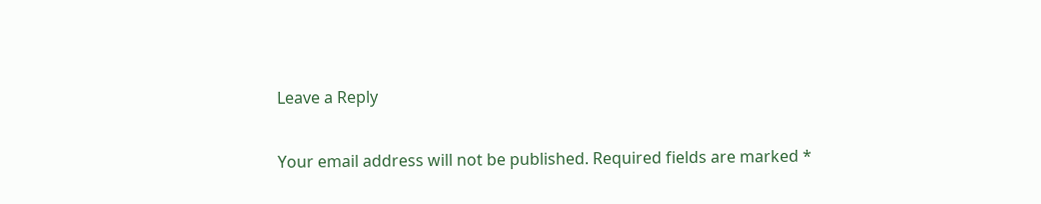Leave a Reply

Your email address will not be published. Required fields are marked *